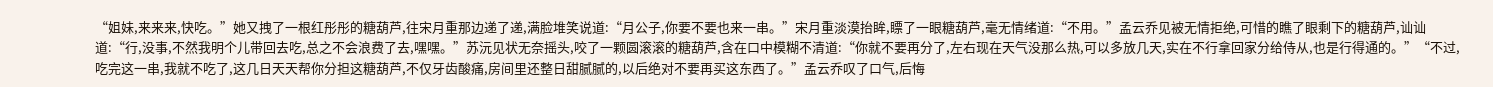“姐妹,来来来,快吃。”她又拽了一根红彤彤的糖葫芦,往宋月重那边递了递,满脸堆笑说道:“月公子,你要不要也来一串。”宋月重淡漠抬眸,瞟了一眼糖葫芦,毫无情绪道:“不用。”孟云乔见被无情拒绝,可惜的瞧了眼剩下的糖葫芦,讪讪道:“行,没事,不然我明个儿带回去吃,总之不会浪费了去,嘿嘿。”苏沅见状无奈摇头,咬了一颗圆滚滚的糖葫芦,含在口中模糊不清道:“你就不要再分了,左右现在天气没那么热,可以多放几天,实在不行拿回家分给侍从,也是行得通的。”“不过,吃完这一串,我就不吃了,这几日天天帮你分担这糖葫芦,不仅牙齿酸痛,房间里还整日甜腻腻的,以后绝对不要再买这东西了。”孟云乔叹了口气,后悔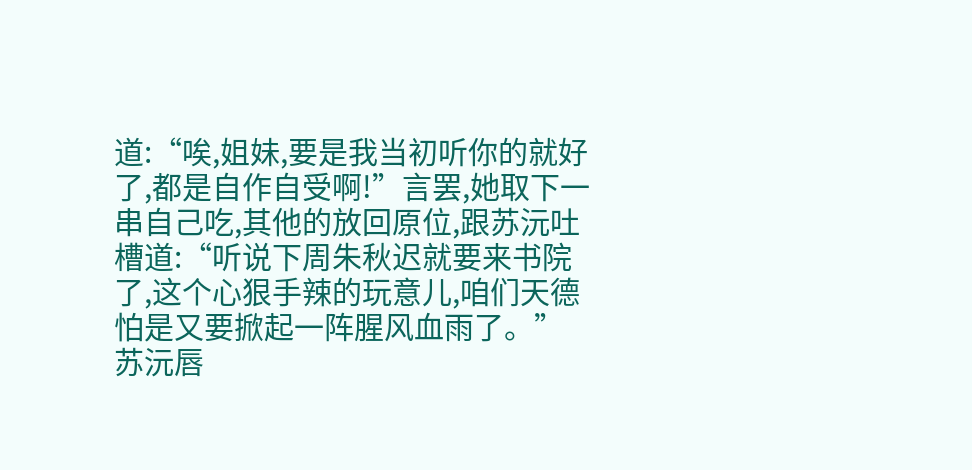道:“唉,姐妹,要是我当初听你的就好了,都是自作自受啊!”言罢,她取下一串自己吃,其他的放回原位,跟苏沅吐槽道:“听说下周朱秋迟就要来书院了,这个心狠手辣的玩意儿,咱们天德怕是又要掀起一阵腥风血雨了。”苏沅唇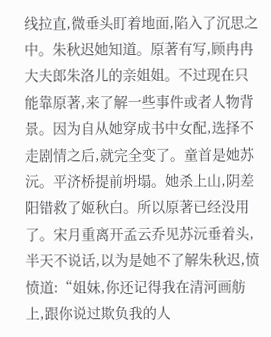线拉直,微垂头盯着地面,陷入了沉思之中。朱秋迟她知道。原著有写,顾冉冉大夫郎朱洛儿的亲姐姐。不过现在只能靠原著,来了解一些事件或者人物背景。因为自从她穿成书中女配,选择不走剧情之后,就完全变了。童首是她苏沅。平济桥提前坍塌。她杀上山,阴差阳错救了姬秋白。所以原著已经没用了。宋月重离开孟云乔见苏沅垂着头,半天不说话,以为是她不了解朱秋迟,愤愤道:“姐妹,你还记得我在清河画舫上,跟你说过欺负我的人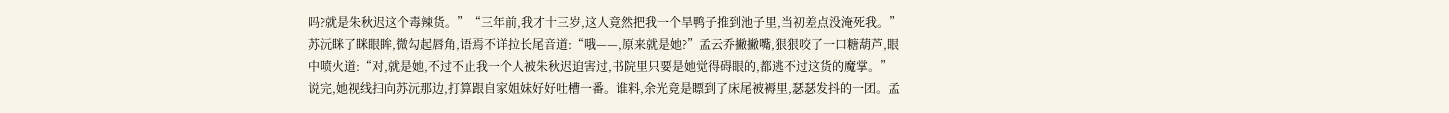吗?就是朱秋迟这个毒辣货。”“三年前,我才十三岁,这人竟然把我一个旱鸭子推到池子里,当初差点没淹死我。”苏沅眯了眯眼眸,微勾起唇角,语焉不详拉长尾音道:“哦——,原来就是她?”孟云乔撇撇嘴,狠狠咬了一口糖葫芦,眼中喷火道:“对,就是她,不过不止我一个人被朱秋迟迫害过,书院里只要是她觉得碍眼的,都逃不过这货的魔掌。”说完,她视线扫向苏沅那边,打算跟自家姐妹好好吐槽一番。谁料,余光竟是瞟到了床尾被褥里,瑟瑟发抖的一团。孟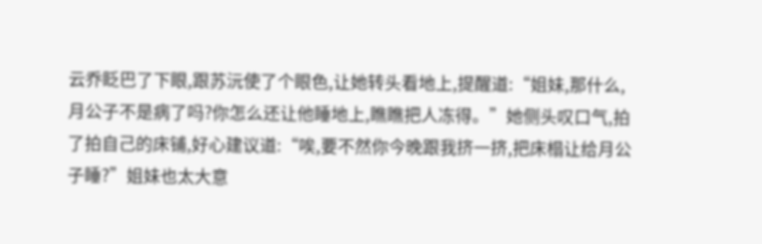云乔眨巴了下眼,跟苏沅使了个眼色,让她转头看地上,提醒道:“姐妹,那什么,月公子不是病了吗?你怎么还让他睡地上,瞧瞧把人冻得。”她侧头叹口气,拍了拍自己的床铺,好心建议道:“唉,要不然你今晚跟我挤一挤,把床榻让给月公子睡?”姐妹也太大意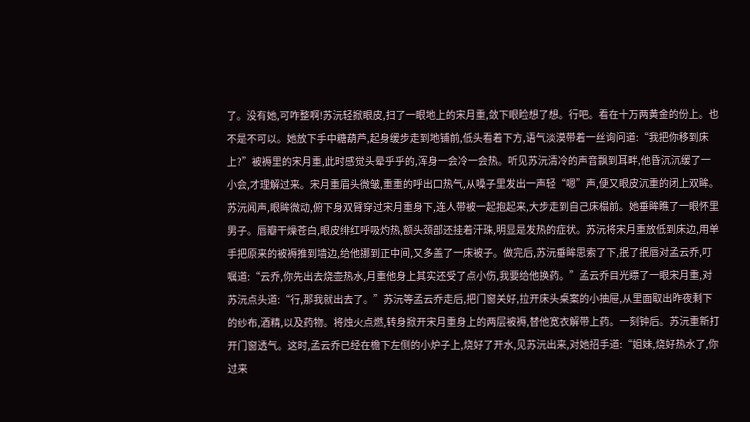了。没有她,可咋整啊!苏沅轻掀眼皮,扫了一眼地上的宋月重,敛下眼睑想了想。行吧。看在十万两黄金的份上。也不是不可以。她放下手中糖葫芦,起身缓步走到地铺前,低头看着下方,语气淡漠带着一丝询问道:“我把你移到床上?”被褥里的宋月重,此时感觉头晕乎乎的,浑身一会冷一会热。听见苏沅清冷的声音飘到耳畔,他昏沉沉缓了一小会,才理解过来。宋月重眉头微皱,重重的呼出口热气,从嗓子里发出一声轻“嗯”声,便又眼皮沉重的闭上双眸。苏沅闻声,眼眸微动,俯下身双臂穿过宋月重身下,连人带被一起抱起来,大步走到自己床榻前。她垂眸瞧了一眼怀里男子。唇瓣干燥苍白,眼皮绯红呼吸灼热,额头颈部还挂着汗珠,明显是发热的症状。苏沅将宋月重放低到床边,用单手把原来的被褥推到墙边,给他挪到正中间,又多盖了一床被子。做完后,苏沅垂眸思索了下,抿了抿唇对孟云乔,叮嘱道:“云乔,你先出去烧壶热水,月重他身上其实还受了点小伤,我要给他换药。”孟云乔目光瞟了一眼宋月重,对苏沅点头道:“行,那我就出去了。”苏沅等孟云乔走后,把门窗关好,拉开床头桌案的小抽屉,从里面取出昨夜剩下的纱布,酒精,以及药物。将烛火点燃,转身掀开宋月重身上的两层被褥,替他宽衣解带上药。一刻钟后。苏沅重新打开门窗透气。这时,孟云乔已经在檐下左侧的小炉子上,烧好了开水,见苏沅出来,对她招手道:“姐妹,烧好热水了,你过来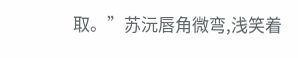取。”苏沅唇角微弯,浅笑着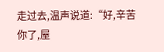走过去,温声说道:“好,辛苦你了,屋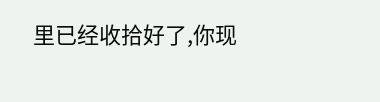里已经收拾好了,你现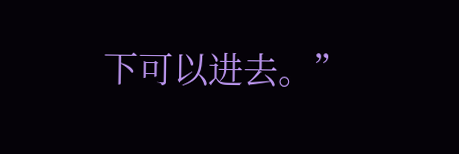下可以进去。”